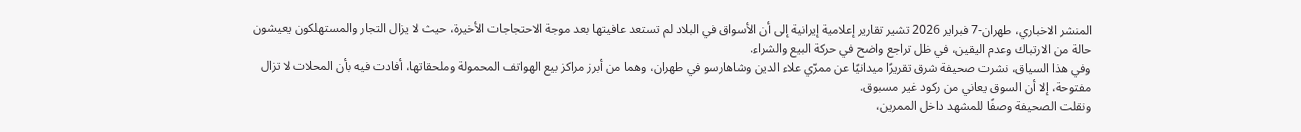المنشر الاخباري، طهران-7 فبراير 2026 تشير تقارير إعلامية إيرانية إلى أن الأسواق في البلاد لم تستعد عافيتها بعد موجة الاحتجاجات الأخيرة، حيث لا يزال التجار والمستهلكون يعيشون حالة من الارتباك وعدم اليقين، في ظل تراجع واضح في حركة البيع والشراء.
وفي هذا السياق، نشرت صحيفة شرق تقريرًا ميدانيًا عن ممرّي علاء الدين وشاهارسو في طهران، وهما من أبرز مراكز بيع الهواتف المحمولة وملحقاتها، أفادت فيه بأن المحلات لا تزال مفتوحة، إلا أن السوق يعاني من ركود غير مسبوق.
ونقلت الصحيفة وصفًا للمشهد داخل الممرين،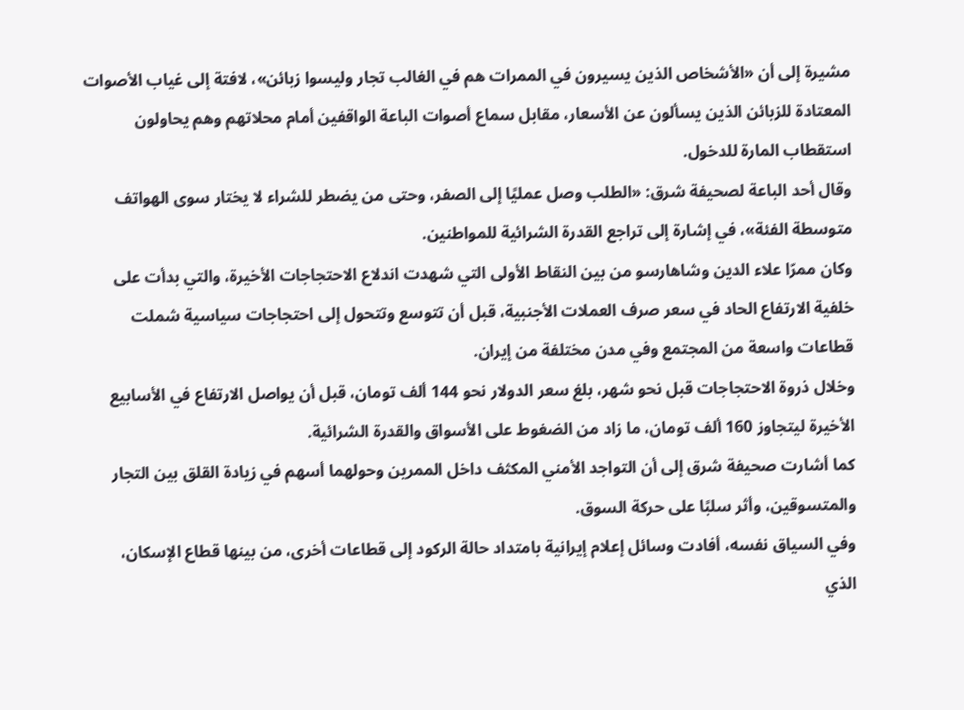مشيرة إلى أن «الأشخاص الذين يسيرون في الممرات هم في الغالب تجار وليسوا زبائن»، لافتة إلى غياب الأصوات المعتادة للزبائن الذين يسألون عن الأسعار، مقابل سماع أصوات الباعة الواقفين أمام محلاتهم وهم يحاولون استقطاب المارة للدخول.
وقال أحد الباعة لصحيفة شرق: «الطلب وصل عمليًا إلى الصفر، وحتى من يضطر للشراء لا يختار سوى الهواتف متوسطة الفئة»، في إشارة إلى تراجع القدرة الشرائية للمواطنين.
وكان ممرّا علاء الدين وشاهارسو من بين النقاط الأولى التي شهدت اندلاع الاحتجاجات الأخيرة، والتي بدأت على خلفية الارتفاع الحاد في سعر صرف العملات الأجنبية، قبل أن تتوسع وتتحول إلى احتجاجات سياسية شملت قطاعات واسعة من المجتمع وفي مدن مختلفة من إيران.
وخلال ذروة الاحتجاجات قبل نحو شهر، بلغ سعر الدولار نحو 144 ألف تومان، قبل أن يواصل الارتفاع في الأسابيع الأخيرة ليتجاوز 160 ألف تومان، ما زاد من الضغوط على الأسواق والقدرة الشرائية.
كما أشارت صحيفة شرق إلى أن التواجد الأمني المكثف داخل الممرين وحولهما أسهم في زيادة القلق بين التجار والمتسوقين، وأثر سلبًا على حركة السوق.
وفي السياق نفسه، أفادت وسائل إعلام إيرانية بامتداد حالة الركود إلى قطاعات أخرى، من بينها قطاع الإسكان، الذي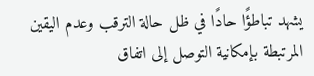يشهد تباطؤًا حادًا في ظل حالة الترقب وعدم اليقين المرتبطة بإمكانية التوصل إلى اتفاق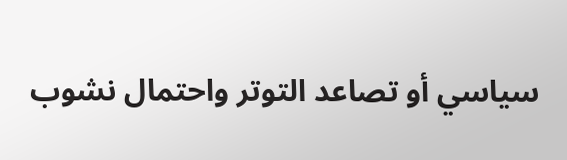سياسي أو تصاعد التوتر واحتمال نشوب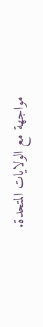مواجهة مع الولايات المتحدة.